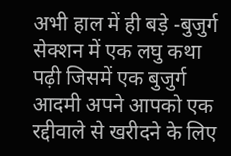अभी हाल में ही बड़े -बुजुर्ग सेक्शन में एक लघु कथा पढ़ी जिसमें एक बुजुर्ग आदमी अपने आपको एक रद्दीवाले से खरीदने के लिए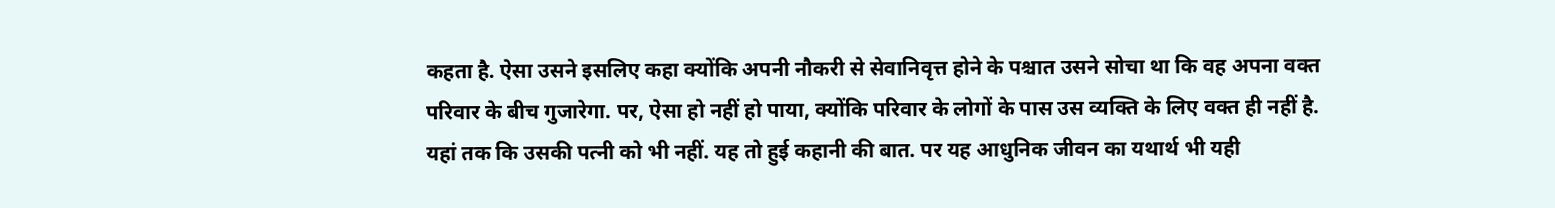कहता है. ऐसा उसने इसलिए कहा क्योंकि अपनी नौकरी से सेवानिवृत्त होने के पश्चात उसने सोचा था कि वह अपना वक्त परिवार के बीच गुजारेगा. पर, ऐसा हो नहीं हो पाया, क्योंकि परिवार के लोगों के पास उस व्यक्ति के लिए वक्त ही नहीं है.
यहां तक कि उसकी पत्नी को भी नहीं. यह तो हुई कहानी की बात. पर यह आधुनिक जीवन का यथार्थ भी यही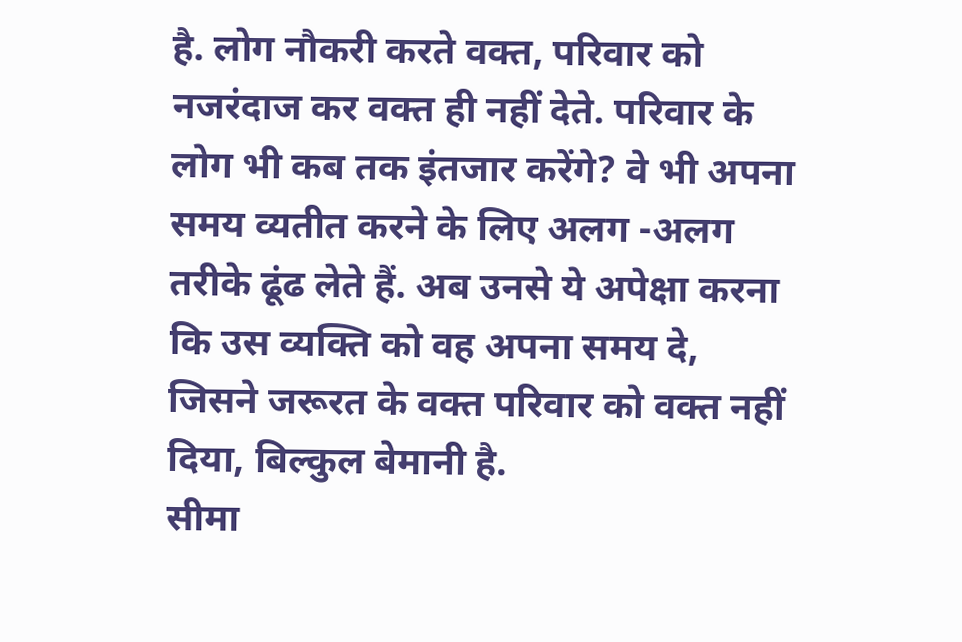है. लोग नौकरी करते वक्त, परिवार को नजरंदाज कर वक्त ही नहीं देते. परिवार के लोग भी कब तक इंतजार करेंगे? वे भी अपना समय व्यतीत करने के लिए अलग -अलग तरीके ढूंढ लेते हैं. अब उनसे ये अपेक्षा करना कि उस व्यक्ति को वह अपना समय दे, जिसने जरूरत के वक्त परिवार को वक्त नहीं दिया, बिल्कुल बेमानी है.
सीमा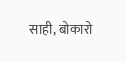साही, बोकारो